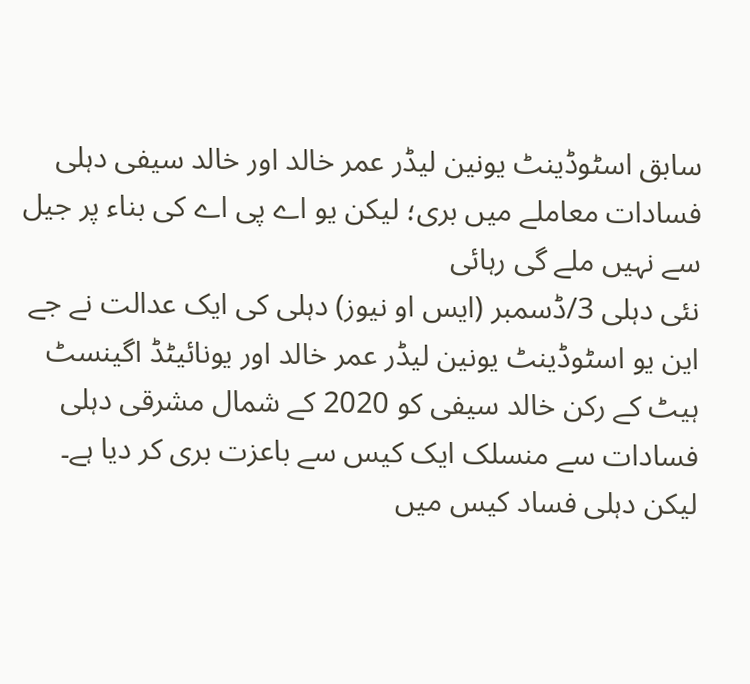سابق اسٹوڈینٹ یونین لیڈر عمر خالد اور خالد سیفی دہلی فسادات معاملے میں بری؛ لیکن یو اے پی اے کی بناء پر جیل سے نہیں ملے گی رہائی
نئی دہلی 3/ڈسمبر (ایس او نیوز) دہلی کی ایک عدالت نے جے این یو اسٹوڈینٹ یونین لیڈر عمر خالد اور یونائیٹڈ اگینسٹ ہیٹ کے رکن خالد سیفی کو 2020 کے شمال مشرقی دہلی فسادات سے منسلک ایک کیس سے باعزت بری کر دیا ہے۔ لیکن دہلی فساد کیس میں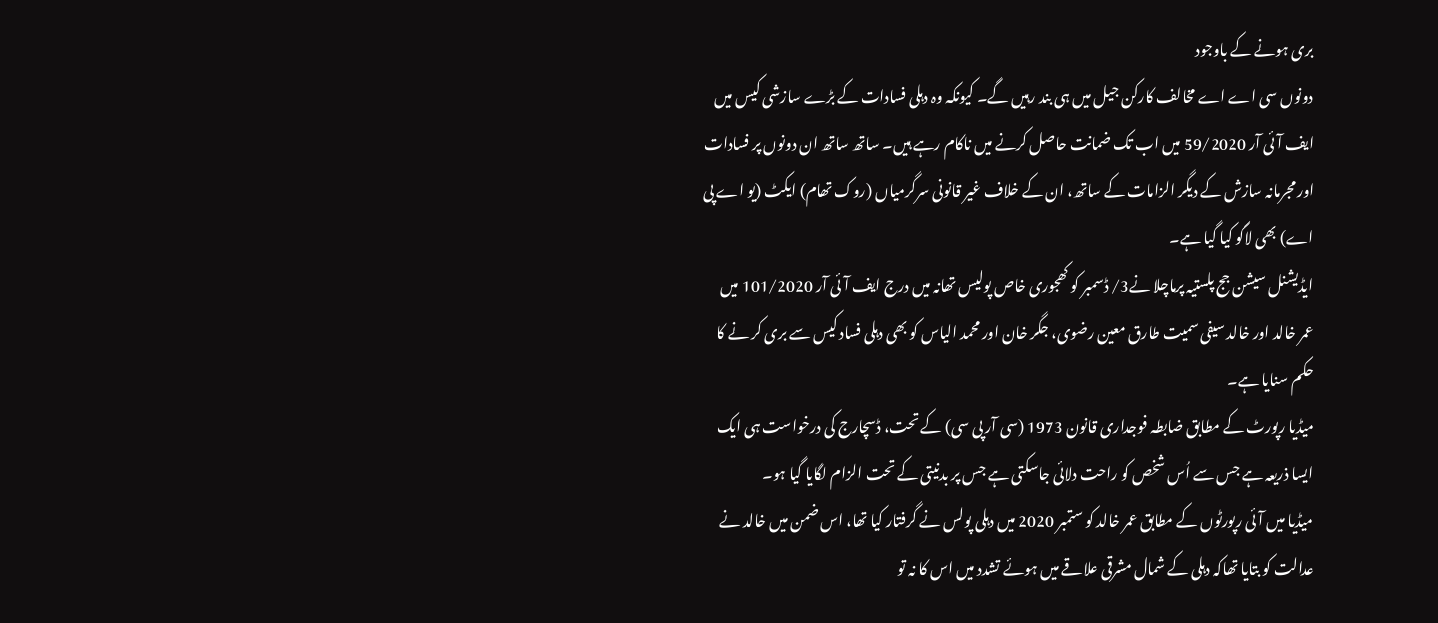بری ہونے کے باوجود
دونوں سی اے اے مخالف کارکن جیل میں ہی بند رہیں گے۔ کیونکہ وہ دہلی فسادات کے بڑے سازشی کیس میں ایف آئی آر 59/2020 میں اب تک ضمانت حاصل کرنے میں ناکام رہے ہیں۔ ساتھ ساتھ ان دونوں پر فسادات اور مجرمانہ سازش کے دیگر الزامات کے ساتھ، ان کے خلاف غیر قانونی سرگرمیاں (روک تھام) ایکٹ (یو اے پی اے) بھی لاگو کیا گیا ہے۔
ایڈیشنل سیشن جج پلستیہ پرماچلا نے3/ ڈسمبر کو کھجوری خاص پولیس تھانہ میں درج ایف آئی آر 101/2020 میں عمر خالد اور خالد سیفی سمیت طارق معین رضوی، جگر خان اور محمد الیاس کو بھی دہلی فساد کیس سے بری کر نے کا حکم سنایا ہے۔
میڈیا رپورٹ کے مطابق ضابطہ فوجداری قانون 1973 (سی آر پی سی) کے تحت، ڈسچارج کی درخواست ہی ایک ایسا ذریعہ ہے جس سے اُس شخص کو راحت دلائی جاسکتی ہے جس پر بدنیتی کے تحت الزام لگایا گیا ہو۔
میڈیا میں آئی رپورٹوں کے مطابق عمر خالد کو ستمبر 2020 میں دہلی پولس نے گرفتار کیا تھا، اس ضمن میں خالد نے عدالت کو بتایا تھاکہ دہلی کے شمال مشرقی علاقے میں ہوئے تشدد میں اس کا نہ تو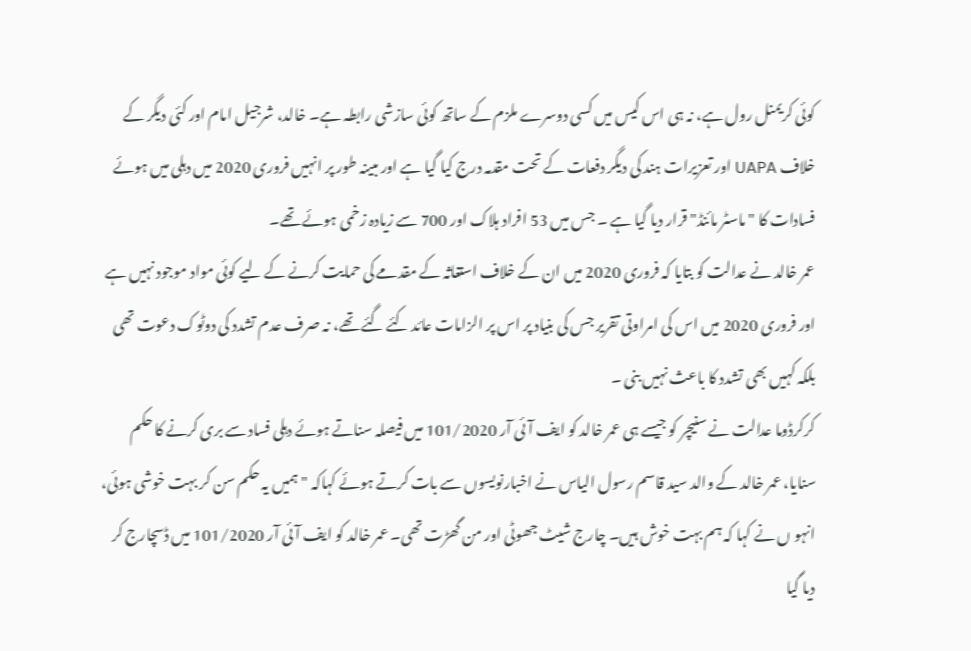کوئی کریمنل رول ہے، نہ ہی اس کیس میں کسی دوسرے ملزم کے ساتھ کوئی سازشی رابطہ ہے۔ خالد، شرجیل امام اور کئی دیگر کے خلاف UAPA اور تعزیرات ہند کی دیگر دفعات کے تحت مقدمہ درج کیا گیا ہے اور مبینہ طور پر انہیں فروری 2020 میں دہلی میں ہوئے فسادات کا "ماسٹر مائنڈ" قرار دیا گیا ہے ۔ جس میں 53 افراد ہلاک اور 700 سے زیادہ زخمی ہوئے تھے۔
عمر خالد نے عدالت کو بتایا کہ فروری 2020 میں ان کے خلاف استغاثہ کے مقدمے کی حمایت کرنے کے لیے کوئی مواد موجود نہیں ہے اور فروری 2020 میں اس کی امراوتی تقریر جس کی بنیاد پر اس پر الزامات عائد کئے گئے تھے، نہ صرف عدم تشدد کی دوٹوک دعوت تھی بلکہ کہیں بھی تشدد کا باعث نہیں بنی ۔
کرکرڈوما عدالت نے سنیچر کو جیسے ہی عمر خالد کو ایف آئی آر 101/2020 میں فیصلہ سناتے ہوئے دہلی فساد سے بری کرنے کا حکم سنایا، عمر خالد کے والد سید قاسم رسول الیاس نے اخبارنویسوں سے بات کرتے ہوئے کہاکہ "ہمیں یہ حکم سن کر بہت خوشی ہوئی، انہو ں نے کہا کہ ہم بہت خوش ہیں۔ چارج شیٹ جھوٹی اور من گھڑت تھی۔ عمر خالد کو ایف آئی آر 101/2020 میں ڈسچارج کر دیا گیا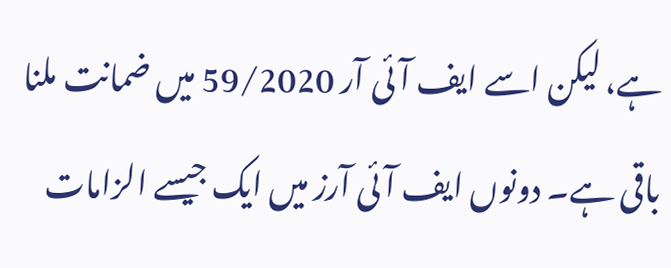ہے، لیکن اسے ایف آئی آر 59/2020 میں ضمانت ملنا باقی ہے۔ دونوں ایف آئی آرز میں ایک جیسے الزامات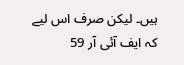ہیں۔ لیکن صرف اس لیے کہ ایف آئی آر 59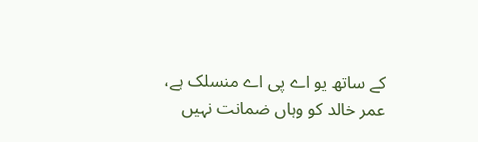کے ساتھ یو اے پی اے منسلک ہے، عمر خالد کو وہاں ضمانت نہیں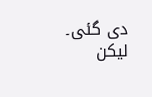دی گئی۔ لیکن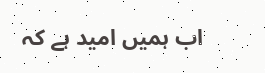اب ہمیں امید ہے کہ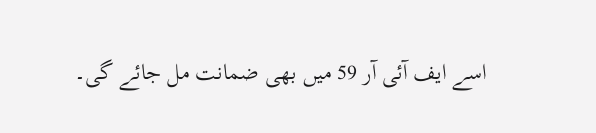اسے ایف آئی آر 59 میں بھی ضمانت مل جائے گی۔